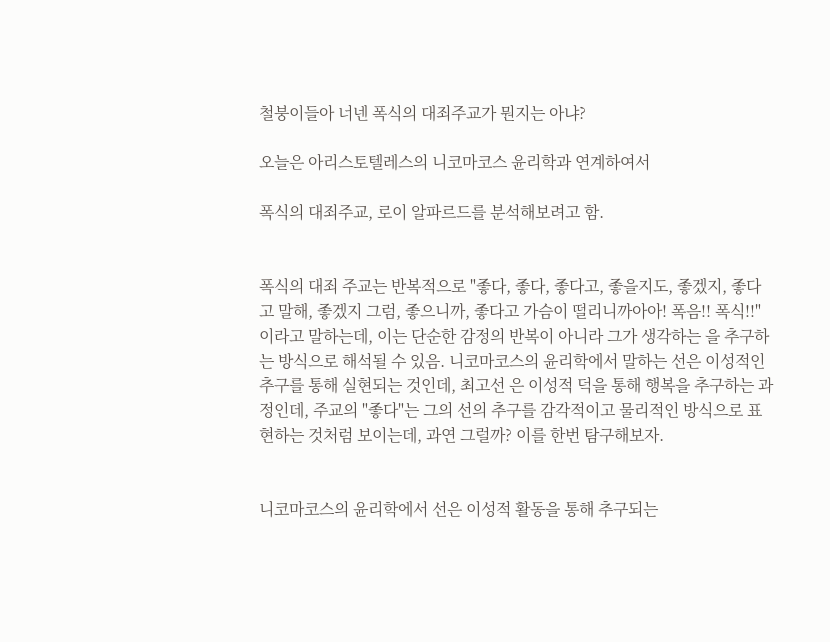철붕이들아 너넨 폭식의 대죄주교가 뭔지는 아냐?

오늘은 아리스토텔레스의 니코마코스 윤리학과 연계하여서

폭식의 대죄주교, 로이 알파르드를 분석해보려고 함.


폭식의 대죄 주교는 반복적으로 "좋다, 좋다, 좋다고, 좋을지도, 좋겠지, 좋다고 말해, 좋겠지 그럼, 좋으니까, 좋다고 가슴이 떨리니까아아! 폭음!! 폭식!!"이라고 말하는데, 이는 단순한 감정의 반복이 아니라 그가 생각하는 을 추구하는 방식으로 해석될 수 있음. 니코마코스의 윤리학에서 말하는 선은 이성적인 추구를 통해 실현되는 것인데, 최고선 은 이성적 덕을 통해 행복을 추구하는 과정인데, 주교의 "좋다"는 그의 선의 추구를 감각적이고 물리적인 방식으로 표현하는 것처럼 보이는데, 과연 그럴까? 이를 한번 탐구해보자.


니코마코스의 윤리학에서 선은 이성적 활동을 통해 추구되는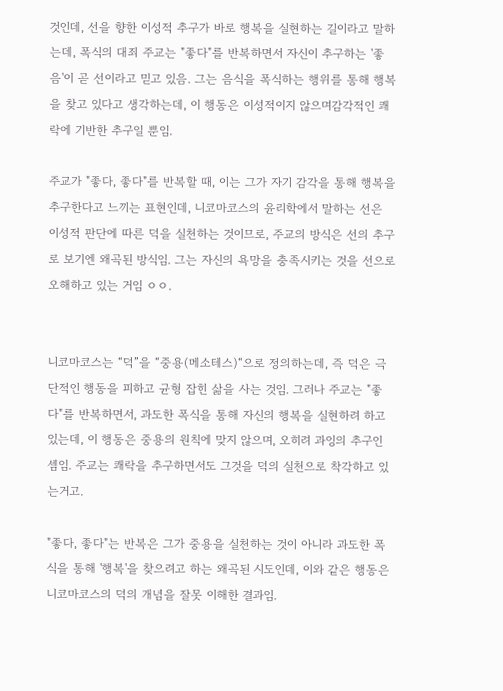것인데, 선을 향한 이성적 추구가 바로 행복을 실현하는 길이라고 말하는데, 폭식의 대죄 주교는 "좋다"를 반복하면서 자신이 추구하는 '좋음'이 곧 선이라고 믿고 있음. 그는 음식을 폭식하는 행위를 통해 행복을 찾고 있다고 생각하는데, 이 행동은 이성적이지 않으며감각적인 쾌락에 기반한 추구일 뿐임.

주교가 "좋다, 좋다"를 반복할 때, 이는 그가 자기 감각을 통해 행복을 추구한다고 느끼는 표현인데, 니코마코스의 윤리학에서 말하는 선은 이성적 판단에 따른 덕을 실천하는 것이므로, 주교의 방식은 선의 추구로 보기엔 왜곡된 방식임. 그는 자신의 욕망을 충족시키는 것을 선으로 오해하고 있는 거임 ㅇㅇ.


니코마코스는 “덕”을 “중용(메소테스)“으로 정의하는데, 즉 덕은 극단적인 행동을 피하고 균형 잡힌 삶을 사는 것임. 그러나 주교는 "좋다"를 반복하면서, 과도한 폭식을 통해 자신의 행복을 실현하려 하고 있는데, 이 행동은 중용의 원칙에 맞지 않으며, 오히려 과잉의 추구인 셈임. 주교는 쾌락을 추구하면서도 그것을 덕의 실천으로 착각하고 있는거고.

"좋다, 좋다"는 반복은 그가 중용을 실천하는 것이 아니라 과도한 폭식을 통해 '행복'을 찾으려고 하는 왜곡된 시도인데, 이와 같은 행동은 니코마코스의 덕의 개념을 잘못 이해한 결과임.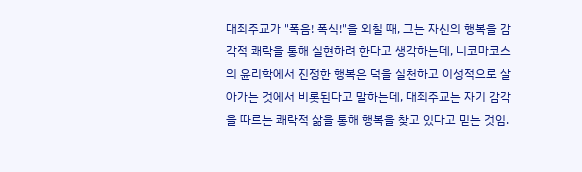대죄주교가 "폭음! 폭식!"을 외칠 때, 그는 자신의 행복을 감각적 쾌락을 통해 실현하려 한다고 생각하는데, 니코마코스의 윤리학에서 진정한 행복은 덕을 실천하고 이성적으로 살아가는 것에서 비롯된다고 말하는데, 대죄주교는 자기 감각을 따르는 쾌락적 삶을 통해 행복을 찾고 있다고 믿는 것임.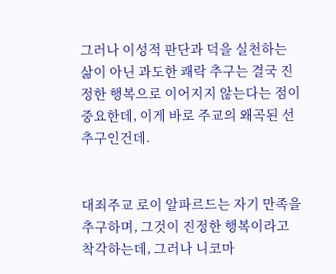그러나 이성적 판단과 덕을 실천하는 삶이 아닌 과도한 쾌락 추구는 결국 진정한 행복으로 이어지지 않는다는 점이 중요한데, 이게 바로 주교의 왜곡된 선 추구인건데.


대죄주교 로이 알파르드는 자기 만족을 추구하며, 그것이 진정한 행복이라고 착각하는데, 그러나 니코마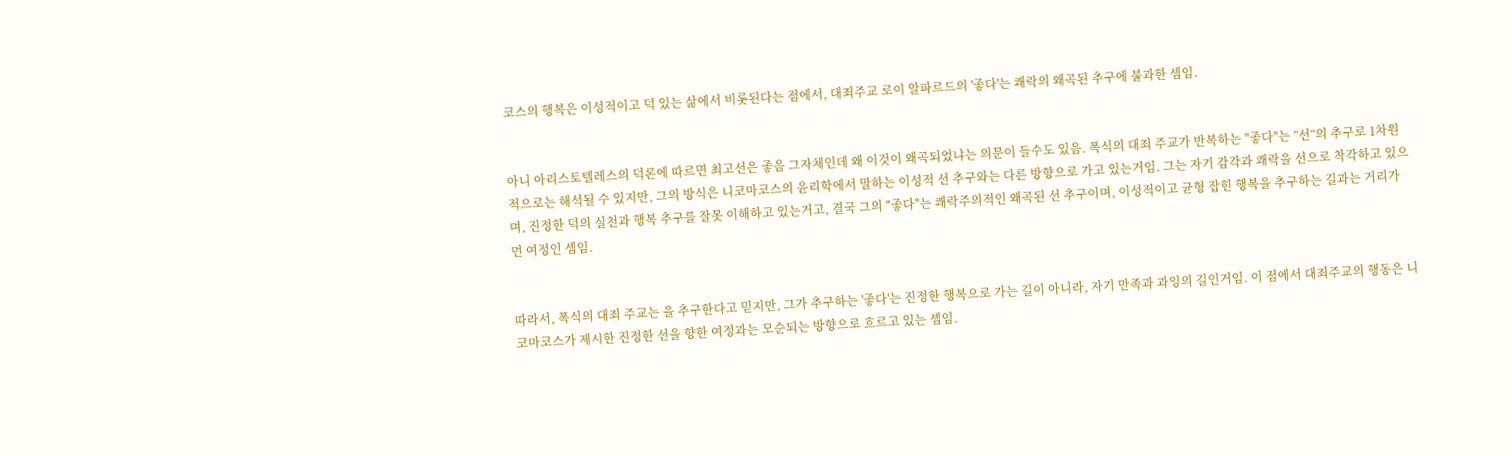코스의 행복은 이성적이고 덕 있는 삶에서 비롯된다는 점에서, 대죄주교 로이 알파르드의 '좋다'는 쾌락의 왜곡된 추구에 불과한 셈임.


아니 아리스토텔레스의 덕론에 따르면 최고선은 좋음 그자체인데 왜 이것이 왜곡되었냐는 의문이 들수도 있음. 폭식의 대죄 주교가 반복하는 "좋다"는 ”선“의 추구로 1차원적으로는 해석될 수 있지만, 그의 방식은 니코마코스의 윤리학에서 말하는 이성적 선 추구와는 다른 방향으로 가고 있는거임. 그는 자기 감각과 쾌락을 선으로 착각하고 있으며, 진정한 덕의 실천과 행복 추구를 잘못 이해하고 있는거고, 결국 그의 "좋다"는 쾌락주의적인 왜곡된 선 추구이며, 이성적이고 균형 잡힌 행복을 추구하는 길과는 거리가 먼 여정인 셈임.


따라서, 폭식의 대죄 주교는 을 추구한다고 믿지만, 그가 추구하는 '좋다'는 진정한 행복으로 가는 길이 아니라, 자기 만족과 과잉의 길인거임. 이 점에서 대죄주교의 행동은 니코마코스가 제시한 진정한 선을 향한 여정과는 모순되는 방향으로 흐르고 있는 셈임.